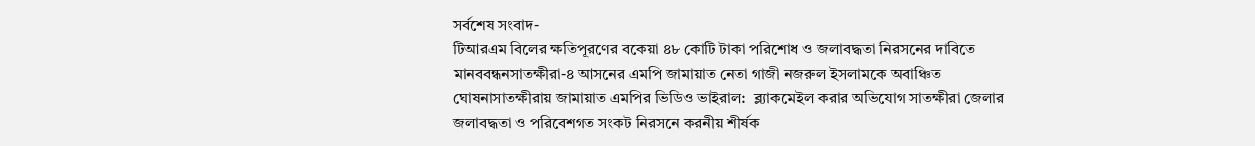সর্বশেষ সংবাদ-
টিআরএম বিলের ক্ষতিপূরণের বকেয়া ৪৮ কোটি টাকা পরিশোধ ও জলাবদ্ধতা নিরসনের দাবিতে মানববন্ধনসাতক্ষীরা-৪ আসনের এমপি জামায়াত নেতা গাজী নজরুল ইসলামকে অবাঞ্চিত ঘোষনাসাতক্ষীরায় জামায়াত এমপির ভিডিও ভাইরাল:  ব্ল্যাকমেইল করার অভিযোগ সাতক্ষীরা জেলার জলাবদ্ধতা ও পরিবেশগত সংকট নিরসনে করনীয় শীর্ষক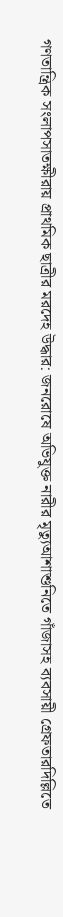গণতান্ত্রিক সংলাপসাতক্ষীরায় প্রাথমিক ছাত্রীর মরদেহ উদ্ধার: জনরোষে অভিযুক্ত নারীর মৃত্যুআশাশুনিতে গাঁজাসহ ব্যবসায়ী গ্রেফতারদিল্লিতে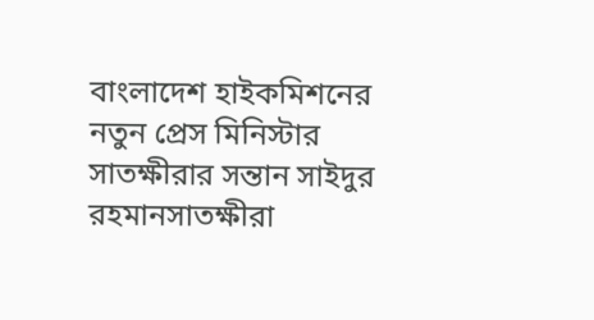বাংলাদেশ হাইকমিশনের নতুন প্রেস মিনিস্টার সাতক্ষীরার সন্তান সাইদুর রহমানসাতক্ষীরা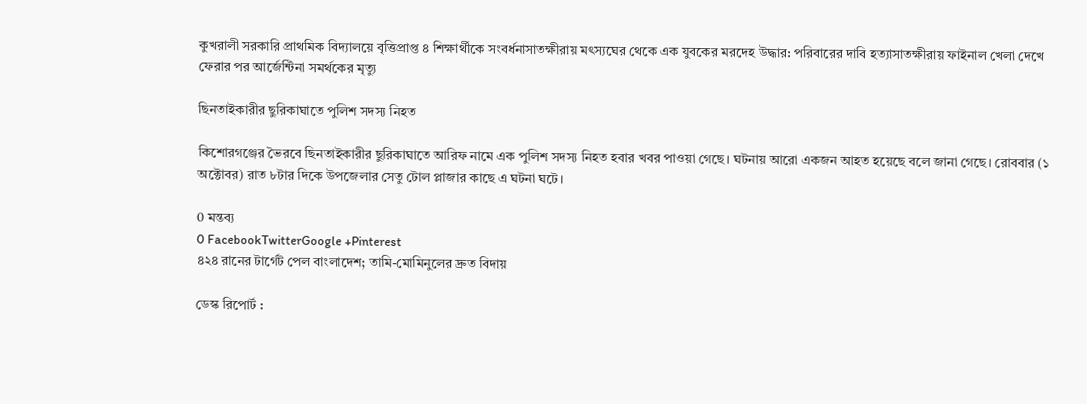কুখরালী সরকারি প্রাথমিক বিদ্যালয়ে বৃত্তিপ্রাপ্ত ৪ শিক্ষার্থীকে সংবর্ধনাসাতক্ষীরায় মৎস্যঘের থেকে এক যুবকের মরদেহ উদ্ধার: পরিবারের দাবি হত্যাসাতক্ষীরায় ফাইনাল খেলা দেখে ফেরার পর আর্জেন্টিনা সমর্থকের মৃত্যু

ছিনতাইকারীর ছুরিকাঘাতে পুলিশ সদস্য নিহত

কিশোরগঞ্জের ভৈরবে ছিনতাইকারীর ছুরিকাঘাতে আরিফ নামে এক পুলিশ সদস্য নিহত হবার খবর পাওয়া গেছে। ঘটনায় আরো একজন আহত হয়েছে বলে জানা গেছে। রোববার (১ অক্টোবর) রাত ৮টার দিকে উপজেলার সেতু টোল প্লাজার কাছে এ ঘটনা ঘটে।

0 মন্তব্য
0 FacebookTwitterGoogle +Pinterest
৪২৪ রানের টার্গেট পেল বাংলাদেশ; তামি-মোমিনুলের দ্রুত বিদায়

ডেস্ক রিপোর্ট :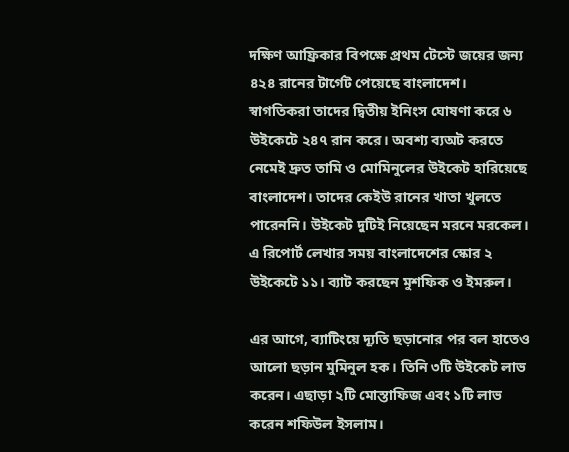দক্ষিণ আফ্রিকার বিপক্ষে প্রথম টেস্টে জয়ের জন্য ৪২৪ রানের টার্গেট পেয়েছে বাংলাদেশ। স্বাগতিকরা তাদের দ্বিতীয় ইনিংস ঘোষণা করে ৬ উইকেটে ২৪৭ রান করে। অবশ্য ব্যঅট করতে নেমেই দ্রুত তামি ও মোমিনুলের উইকেট হারিয়েছে বাংলাদেশ। তাদের কেইউ রানের খাতা খুলতে পারেননি। উইকেট দুটিই নিয়েছেন মরনে মরকেল। এ রিপোর্ট লেখার সময় বাংলাদেশের স্কোর ২ উইকেটে ১১। ব্যাট করছেন মুশফিক ও ইমরুল।

এর আগে, ব্যাটিংয়ে দ্যূতি ছড়ানোর পর বল হাতেও আলো ছড়ান মুমিনুল হক। তিনি ৩টি উইকেট লাভ করেন। এছাড়া ২টি মোস্তাফিজ এবং ১টি লাভ করেন শফিউল ইসলাম।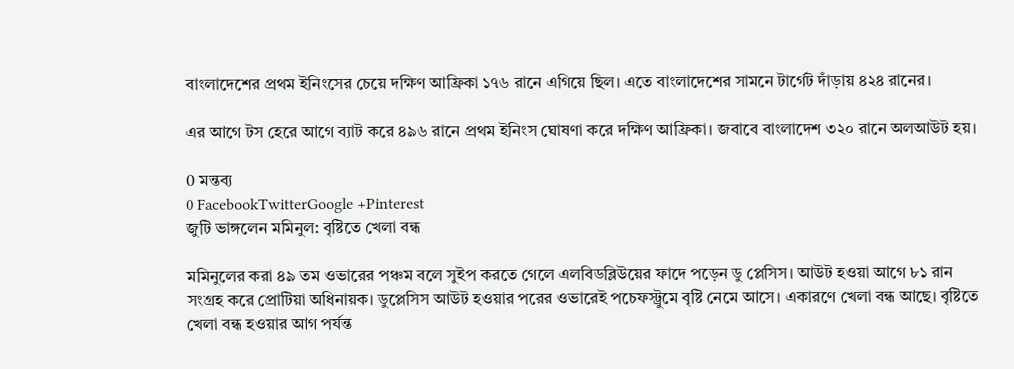বাংলাদেশের প্রথম ইনিংসের চেয়ে দক্ষিণ আফ্রিকা ১৭৬ রানে এগিয়ে ছিল। এতে বাংলাদেশের সামনে টার্গেট দাঁড়ায় ৪২৪ রানের।

এর আগে টস হেরে আগে ব্যাট করে ৪৯৬ রানে প্রথম ইনিংস ঘোষণা করে দক্ষিণ আফ্রিকা। জবাবে বাংলাদেশ ৩২০ রানে অলআউট হয়।

0 মন্তব্য
0 FacebookTwitterGoogle +Pinterest
জুটি ভাঙ্গলেন মমিনুল: বৃষ্টিতে খেলা বন্ধ

মমিনুলের করা ৪৯ তম ওভারের পঞ্চম বলে সুইপ করতে গেলে এলবিডব্লিউয়ের ফাদে পড়েন ডু প্লেসিস। আউট হওয়া আগে ৮১ রান সংগ্রহ করে প্রোটিয়া অধিনায়ক। ডুপ্লেসিস আউট হওয়ার পরের ওভারেই পচেফস্ট্রুমে বৃষ্টি নেমে আসে। একারণে খেলা বন্ধ আছে। বৃষ্টিতে খেলা বন্ধ হওয়ার আগ পর্যন্ত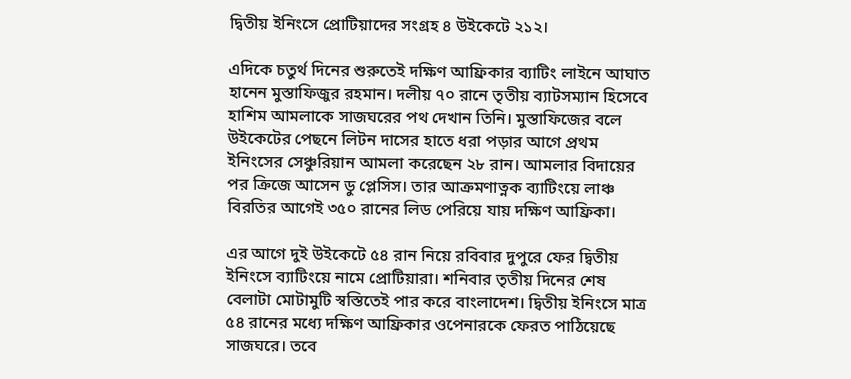দ্বিতীয় ইনিংসে প্রোটিয়াদের সংগ্রহ ৪ উইকেটে ২১২।

এদিকে চতুর্থ দিনের শুরুতেই দক্ষিণ আফ্রিকার ব্যাটিং লাইনে আঘাত হানেন মুস্তাফিজুর রহমান। দলীয় ৭০ রানে তৃতীয় ব্যাটসম্যান হিসেবে হাশিম আমলাকে সাজঘরের পথ দেখান তিনি। মুস্তাফিজের বলে উইকেটের পেছনে লিটন দাসের হাতে ধরা পড়ার আগে প্রথম ইনিংসের সেঞ্চুরিয়ান আমলা করেছেন ২৮ রান। আমলার বিদায়ের পর ক্রিজে আসেন ডু প্লেসিস। তার আক্রমণাত্নক ব্যাটিংয়ে লাঞ্চ বিরতির আগেই ৩৫০ রানের লিড পেরিয়ে যায় দক্ষিণ আফ্রিকা।

এর আগে দুই উইকেটে ৫৪ রান নিয়ে রবিবার দুপুরে ফের দ্বিতীয় ইনিংসে ব্যাটিংয়ে নামে প্রোটিয়ারা। শনিবার তৃতীয় দিনের শেষ বেলাটা মোটামুটি স্বস্তিতেই পার করে বাংলাদেশ। দ্বিতীয় ইনিংসে মাত্র ৫৪ রানের মধ্যে দক্ষিণ আফ্রিকার ওপেনারকে ফেরত পাঠিয়েছে সাজঘরে। তবে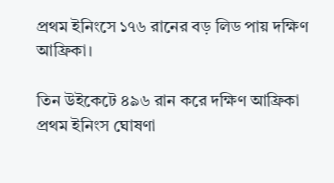প্রথম ইনিংসে ১৭৬ রানের বড় লিড পায় দক্ষিণ আফ্রিকা।

তিন উইকেটে ৪৯৬ রান করে দক্ষিণ আফ্রিকা প্রথম ইনিংস ঘোষণা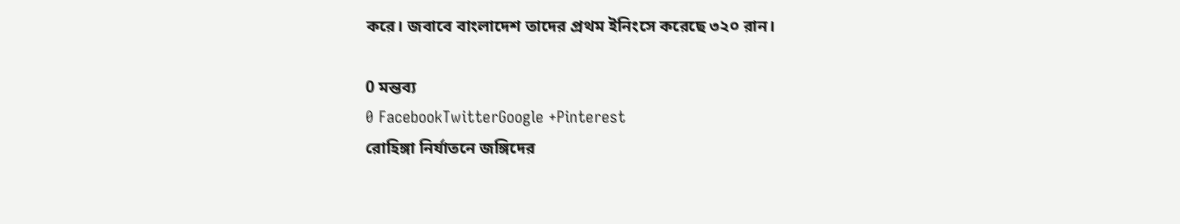করে। জবাবে বাংলাদেশ তাদের প্রথম ইনিংসে করেছে ৩২০ রান।

0 মন্তব্য
0 FacebookTwitterGoogle +Pinterest
রোহিঙ্গা নির্যাতনে জঙ্গিদের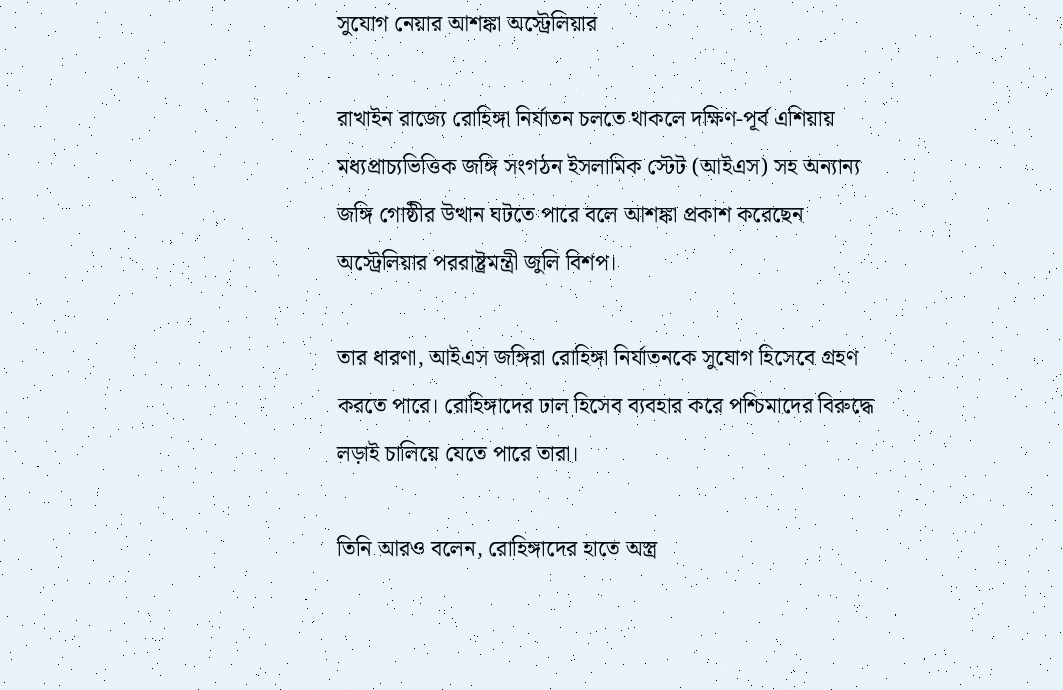সুযোগ নেয়ার আশঙ্কা অস্ট্রেলিয়ার

রাখাইন রাজ্যে রোহিঙ্গা নির্যাতন চলতে থাকলে দক্ষিণ-পূর্ব এশিয়ায় মধ্যপ্রাচ্যভিত্তিক জঙ্গি সংগঠন ইসলামিক স্টেট (আইএস) সহ অন্যান্য জঙ্গি গোষ্ঠীর উত্থান ঘটতে পারে বলে আশঙ্কা প্রকাশ করেছেন অস্ট্রেলিয়ার পররাষ্ট্রমন্ত্রী জুলি বিশপ।

তার ধারণা, আইএস জঙ্গিরা রোহিঙ্গা নির্যাতনকে সুযোগ হিসেবে গ্রহণ করতে পারে। রোহিঙ্গাদের ঢাল হিসেব ব্যবহার করে পশ্চিমাদের বিরুদ্ধে লড়াই চালিয়ে যেতে পারে তারা।

তিনি আরও বলেন, রোহিঙ্গাদের হাতে অস্ত্র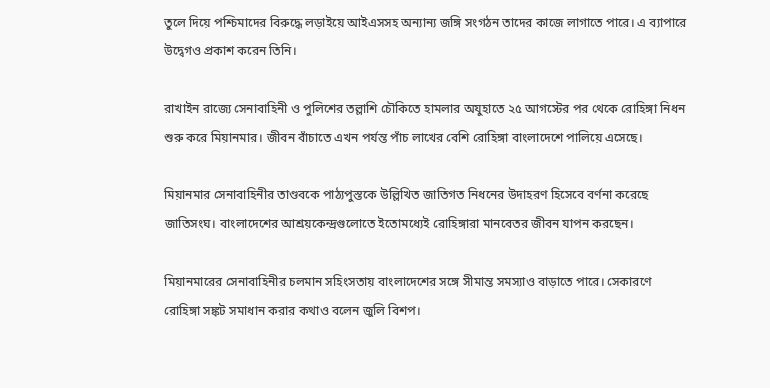তুলে দিয়ে পশ্চিমাদের বিরুদ্ধে লড়াইয়ে আইএসসহ অন্যান্য জঙ্গি সংগঠন তাদের কাজে লাগাতে পারে। এ ব্যাপারে উদ্বেগও প্রকাশ করেন তিনি।

রাখাইন রাজ্যে সেনাবাহিনী ও পুলিশের তল্লাশি চৌকিতে হামলার অযুহাতে ২৫ আগস্টের পর থেকে রোহিঙ্গা নিধন শুরু করে মিয়ানমার। জীবন বাঁচাতে এখন পর্যন্ত পাঁচ লাখের বেশি রোহিঙ্গা বাংলাদেশে পালিয়ে এসেছে।

মিয়ানমার সেনাবাহিনীর তাণ্ডবকে পাঠ্যপুস্তকে উল্লিখিত জাতিগত নিধনের উদাহরণ হিসেবে বর্ণনা করেছে জাতিসংঘ। বাংলাদেশের আশ্রয়কেন্দ্রগুলোতে ইতোমধ্যেই রোহিঙ্গারা মানবেতর জীবন যাপন করছেন।

মিয়ানমারের সেনাবাহিনীর চলমান সহিংসতায় বাংলাদেশের সঙ্গে সীমান্ত সমস্যাও বাড়াতে পারে। সেকারণে রোহিঙ্গা সঙ্কট সমাধান করার কথাও বলেন জুলি বিশপ।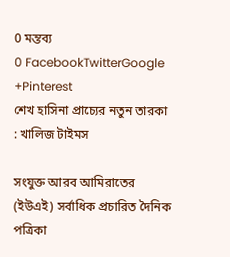0 মন্তব্য
0 FacebookTwitterGoogle +Pinterest
শেখ হাসিনা প্রাচ্যের নতুন তারকা : খালিজ টাইমস

সংযুক্ত আরব আমিরাতের (ইউএই) সর্বাধিক প্রচারিত দৈনিক পত্রিকা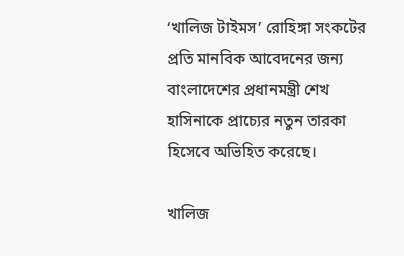‘খালিজ টাইমস’ রোহিঙ্গা সংকটের প্রতি মানবিক আবেদনের জন্য বাংলাদেশের প্রধানমন্ত্রী শেখ হাসিনাকে প্রাচ্যের নতুন তারকা হিসেবে অভিহিত করেছে।

খালিজ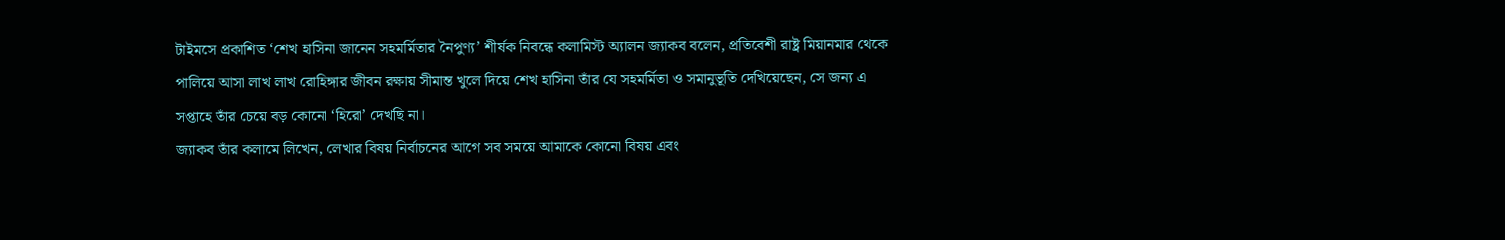টাইমসে প্রকাশিত ‘শেখ হাসিনা জানেন সহমর্মিতার নৈপুণ্য’ শীর্ষক নিবন্ধে কলামিস্ট অ্যালন জ্যাকব বলেন, প্রতিবেশী রাষ্ট্র মিয়ানমার থেকে পালিয়ে আসা লাখ লাখ রোহিঙ্গার জীবন রক্ষায় সীমান্ত খুলে দিয়ে শেখ হাসিনা তাঁর যে সহমর্মিতা ও সমানুভূতি দেখিয়েছেন, সে জন্য এ সপ্তাহে তাঁর চেয়ে বড় কোনো ‘হিরো’ দেখছি না।
জ্যাকব তাঁর কলামে লিখেন, লেখার বিষয় নির্বাচনের আগে সব সময়ে আমাকে কোনো বিষয় এবং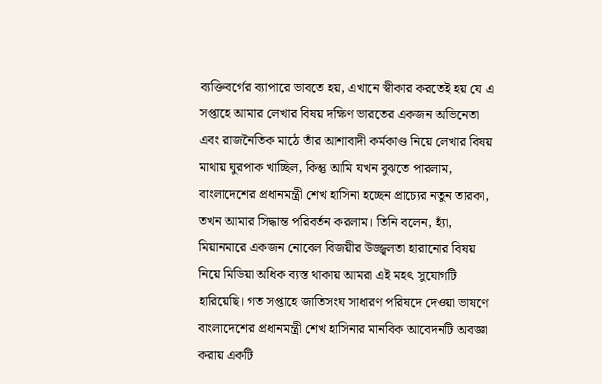ব্যক্তিবর্গের ব্যাপারে ভাবতে হয়, এখানে স্বীকার করতেই হয় যে এ সপ্তাহে আমার লেখার বিষয় দক্ষিণ ভারতের একজন অভিনেতা এবং রাজনৈতিক মাঠে তাঁর আশাবাদী কর্মকাণ্ড নিয়ে লেখার বিষয় মাথায় ঘুরপাক খাচ্ছিল, কিন্তু আমি যখন বুঝতে পারলাম, বাংলাদেশের প্রধানমন্ত্রী শেখ হাসিনা হচ্ছেন প্রাচ্যের নতুন তারকা, তখন আমার সিদ্ধান্ত পরিবর্তন করলাম। তিনি বলেন, হ্যাঁ, মিয়ানমারে একজন নোবেল বিজয়ীর উজ্জ্বলতা হারানোর বিষয় নিয়ে মিডিয়া অধিক ব্যস্ত থাকায় আমরা এই মহৎ সুযোগটি হারিয়েছি। গত সপ্তাহে জাতিসংঘ সাধারণ পরিষদে দেওয়া ভাষণে বাংলাদেশের প্রধানমন্ত্রী শেখ হাসিনার মানবিক আবেদনটি অবজ্ঞা করায় একটি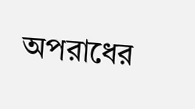অপরাধের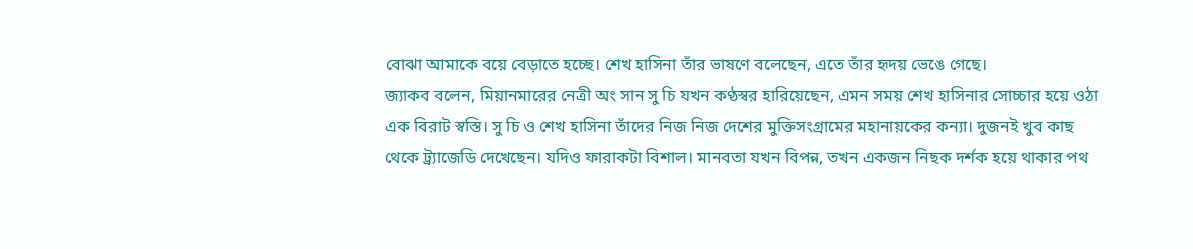বোঝা আমাকে বয়ে বেড়াতে হচ্ছে। শেখ হাসিনা তাঁর ভাষণে বলেছেন, এতে তাঁর হৃদয় ভেঙে গেছে।
জ্যাকব বলেন, মিয়ানমারের নেত্রী অং সান সু চি যখন কণ্ঠস্বর হারিয়েছেন, এমন সময় শেখ হাসিনার সোচ্চার হয়ে ওঠা এক বিরাট স্বস্তি। সু চি ও শেখ হাসিনা তাঁদের নিজ নিজ দেশের মুক্তিসংগ্রামের মহানায়কের কন্যা। দুজনই খুব কাছ থেকে ট্র্যাজেডি দেখেছেন। যদিও ফারাকটা বিশাল। মানবতা যখন বিপন্ন, তখন একজন নিছক দর্শক হয়ে থাকার পথ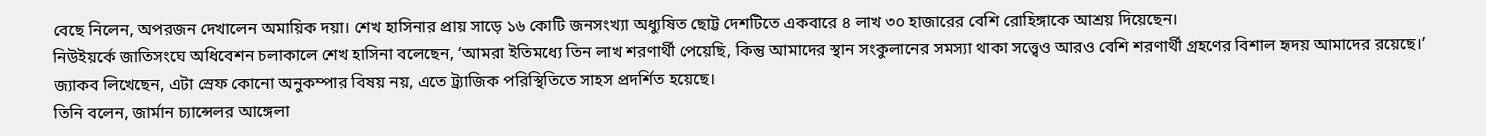বেছে নিলেন, অপরজন দেখালেন অমায়িক দয়া। শেখ হাসিনার প্রায় সাড়ে ১৬ কোটি জনসংখ্যা অধ্যুষিত ছোট্ট দেশটিতে একবারে ৪ লাখ ৩০ হাজারের বেশি রোহিঙ্গাকে আশ্রয় দিয়েছেন।
নিউইয়র্কে জাতিসংঘে অধিবেশন চলাকালে শেখ হাসিনা বলেছেন, ‘আমরা ইতিমধ্যে তিন লাখ শরণার্থী পেয়েছি, কিন্তু আমাদের স্থান সংকুলানের সমস্যা থাকা সত্ত্বেও আরও বেশি শরণার্থী গ্রহণের বিশাল হৃদয় আমাদের রয়েছে।’
জ্যাকব লিখেছেন, এটা স্রেফ কোনো অনুকম্পার বিষয় নয়, এতে ট্র্যাজিক পরিস্থিতিতে সাহস প্রদর্শিত হয়েছে।
তিনি বলেন, জার্মান চ্যান্সেলর আঙ্গেলা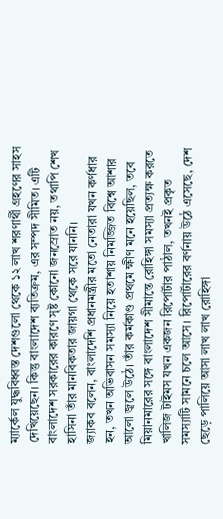ম্যার্কেল যুদ্ধবিধ্বস্ত দেশগুলো থেকে ১২ লাখ শরণার্থী গ্রহণের সাহস দেখিয়েছেন। কিন্তু বাংলাদেশ ব্যতিক্রম, এর সম্পদ সীমিত। এটি বাংলাদেশ সরকারের কারণে সৃষ্ট কোনো জনস্রোত নয়, তথাপি শেখ হাসিনা তাঁর মানবিকতার জায়গা থেকে সরে যাননি।
জ্যাকব বলেন, বাংলাদেশি প্রধানমন্ত্রীর মতো নেতারা যখন কর্ণধার হন, তখন অভিবাসন সমস্যা নিয়ে হতাশায় নিমজ্জিত বিশ্বে আশার আলো জ্বলে উঠে। তাঁর কর্মকাণ্ড প্রথমে ক্ষীণ মনে হয়েছিল, তবে মিয়ানমারের সঙ্গে বাংলাদেশ সীমান্তে রোহিঙ্গা সমস্যা প্রত্যক্ষ করতে খালিজ টাইমস যখন একজন রিপোর্টার পাঠাল, তখনই প্রকৃত সমস্যাটি সামনে চলে আসে। রিপোর্টারের বর্ণনায় উঠে এসেছে, দেশ ছেড়ে পালিয়ে আসা লাখ লাখ রোহিঙ্গা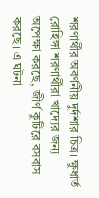শরণার্থীর অবর্ণনীয় দুর্দশার চিত্র। ক্ষুধার্ত রোহিঙ্গা শরণার্থীরা খাদ্যের জন্য অপেক্ষা করছে, জীর্ণ কুটিরে বসবাস করছে। এ ঘটনা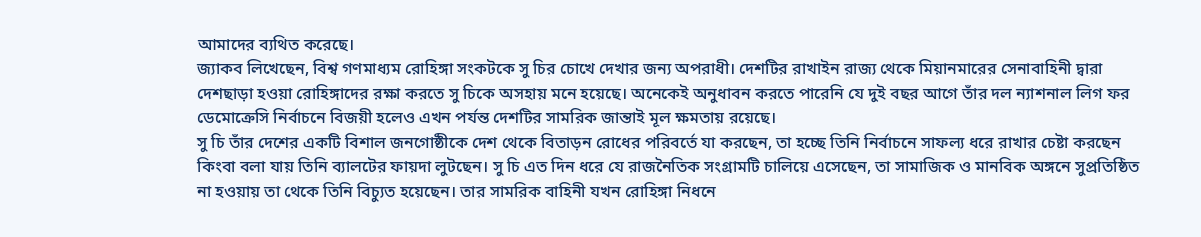আমাদের ব্যথিত করেছে।
জ্যাকব লিখেছেন, বিশ্ব গণমাধ্যম রোহিঙ্গা সংকটকে সু চির চোখে দেখার জন্য অপরাধী। দেশটির রাখাইন রাজ্য থেকে মিয়ানমারের সেনাবাহিনী দ্বারা দেশছাড়া হওয়া রোহিঙ্গাদের রক্ষা করতে সু চিকে অসহায় মনে হয়েছে। অনেকেই অনুধাবন করতে পারেনি যে দুই বছর আগে তাঁর দল ন্যাশনাল লিগ ফর ডেমোক্রেসি নির্বাচনে বিজয়ী হলেও এখন পর্যন্ত দেশটির সামরিক জান্তাই মূল ক্ষমতায় রয়েছে।
সু চি তাঁর দেশের একটি বিশাল জনগোষ্ঠীকে দেশ থেকে বিতাড়ন রোধের পরিবর্তে যা করছেন, তা হচ্ছে তিনি নির্বাচনে সাফল্য ধরে রাখার চেষ্টা করছেন কিংবা বলা যায় তিনি ব্যালটের ফায়দা লুটছেন। সু চি এত দিন ধরে যে রাজনৈতিক সংগ্রামটি চালিয়ে এসেছেন, তা সামাজিক ও মানবিক অঙ্গনে সুপ্রতিষ্ঠিত না হওয়ায় তা থেকে তিনি বিচ্যুত হয়েছেন। তার সামরিক বাহিনী যখন রোহিঙ্গা নিধনে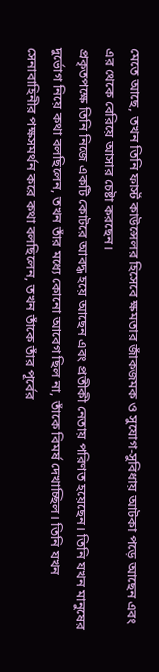মেতে আছে, তখন তিনি ফার্স্ট কাউন্সেলর হিসেবে ক্ষমতার জাঁকজমক ও সুযোগ-সুবিধায় আটকা পড়ে আছেন এবং এর থেকে বেরিয়ে আসার চেষ্টা করছেন।
প্রকৃতপক্ষে তিনি নিজে একটি কোটরে আবদ্ধ হয়ে আছেন এবং প্রতীকী নেতায় পরিণত হয়েছেন। তিনি যখন মানুষের দুর্ভোগ নিয়ে কথা বলছিলেন, তখন তাঁর মধ্যে কোনো আবেগ ছিল না, তাঁকে বিমর্ষ দেখাচ্ছিল। তিনি যখন সেনাবাহিনীর পক্ষসমর্থন করে কথা বলছিলেন, তখন তাঁকে তাঁর পূর্বের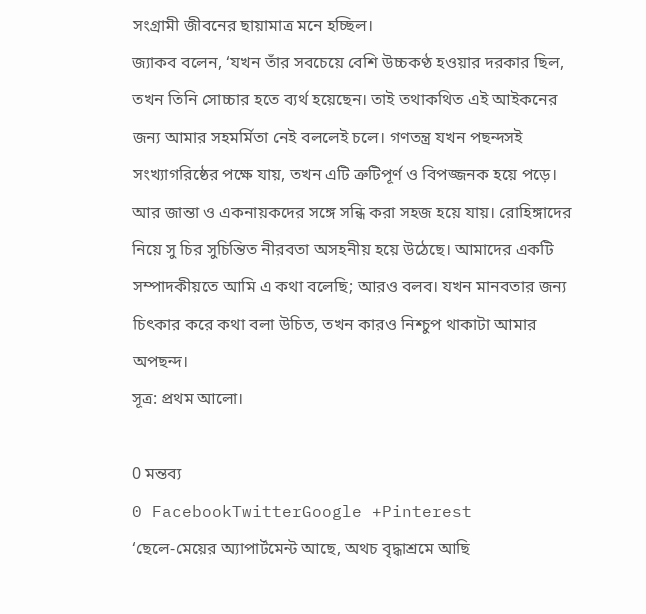সংগ্রামী জীবনের ছায়ামাত্র মনে হচ্ছিল।
জ্যাকব বলেন, ‘যখন তাঁর সবচেয়ে বেশি উচ্চকণ্ঠ হওয়ার দরকার ছিল, তখন তিনি সোচ্চার হতে ব্যর্থ হয়েছেন। তাই তথাকথিত এই আইকনের জন্য আমার সহমর্মিতা নেই বললেই চলে। গণতন্ত্র যখন পছন্দসই সংখ্যাগরিষ্ঠের পক্ষে যায়, তখন এটি ত্রুটিপূর্ণ ও বিপজ্জনক হয়ে পড়ে। আর জান্তা ও একনায়কদের সঙ্গে সন্ধি করা সহজ হয়ে যায়। রোহিঙ্গাদের নিয়ে সু চির সুচিন্তিত নীরবতা অসহনীয় হয়ে উঠেছে। আমাদের একটি সম্পাদকীয়তে আমি এ কথা বলেছি; আরও বলব। যখন মানবতার জন্য চিৎকার করে কথা বলা উচিত, তখন কারও নিশ্চুপ থাকাটা আমার অপছন্দ।
সূত্র: প্রথম আলো।

0 মন্তব্য
0 FacebookTwitterGoogle +Pinterest
‘ছেলে-মেয়ের অ্যাপার্টমেন্ট আছে, অথচ বৃদ্ধাশ্রমে আছি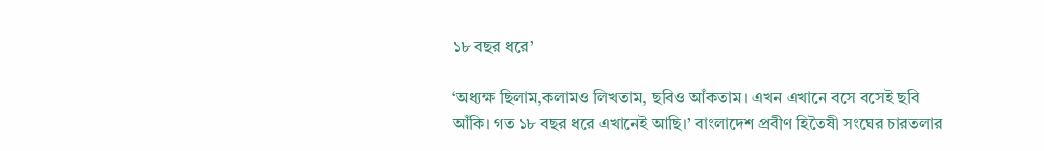১৮ বছর ধরে’

‘অধ্যক্ষ ছিলাম,কলামও লিখতাম, ছবিও আঁকতাম। এখন এখানে বসে বসেই ছবি আঁকি। গত ১৮ বছর ধরে এখানেই আছি।’ বাংলাদেশ প্রবীণ হিতৈষী সংঘের চারতলার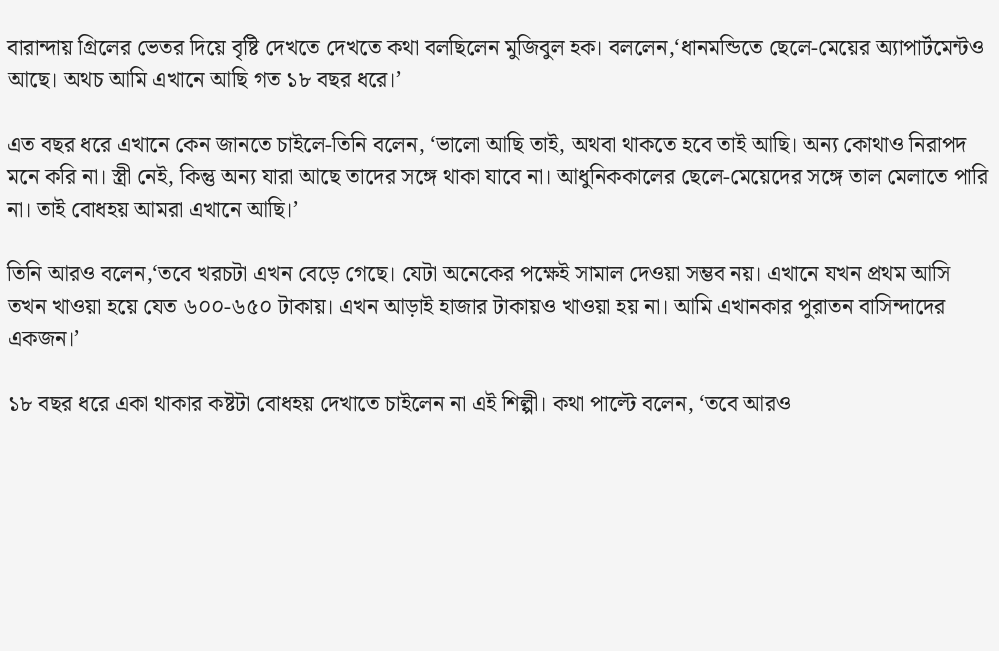বারান্দায় গ্রিলের ভেতর দিয়ে বৃষ্টি দেখতে দেখতে কথা বলছিলেন মুজিবুল হক। বললেন,‘ধানমন্ডিতে ছেলে-মেয়ের অ্যাপার্টমেন্টও আছে। অথচ আমি এখানে আছি গত ১৮ বছর ধরে।’

এত বছর ধরে এখানে কেন জানতে চাইলে-তিনি বলেন, ‘ভালো আছি তাই, অথবা থাকতে হবে তাই আছি। অন্য কোথাও নিরাপদ মনে করি না। স্ত্রী নেই, কিন্তু অন্য যারা আছে তাদের সঙ্গে থাকা যাবে না। আধুনিককালের ছেলে-মেয়েদের সঙ্গে তাল মেলাতে পারি না। তাই বোধহয় আমরা এখানে আছি।’

তিনি আরও বলেন,‘তবে খরচটা এখন বেড়ে গেছে। যেটা অনেকের পক্ষেই সামাল দেওয়া সম্ভব নয়। এখানে যখন প্রথম আসি তখন খাওয়া হয়ে যেত ৬০০-৬৫০ টাকায়। এখন আড়াই হাজার টাকায়ও খাওয়া হয় না। আমি এখানকার পুরাতন বাসিন্দাদের একজন।’

১৮ বছর ধরে একা থাকার কষ্টটা বোধহয় দেখাতে চাইলেন না এই শিল্পী। কথা পাল্টে বলেন, ‘তবে আরও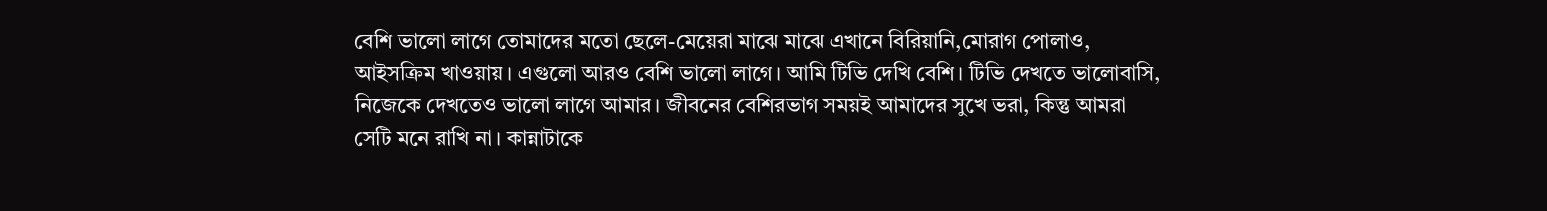বেশি ভালো লাগে তোমাদের মতো ছেলে-মেয়েরা মাঝে মাঝে এখানে বিরিয়ানি,মোরাগ পোলাও, আইসক্রিম খাওয়ায়। এগুলো আরও বেশি ভালো লাগে। আমি টিভি দেখি বেশি। টিভি দেখতে ভালোবাসি, নিজেকে দেখতেও ভালো লাগে আমার। জীবনের বেশিরভাগ সময়ই আমাদের সুখে ভরা, কিন্তু আমরা সেটি মনে রাখি না। কান্নাটাকে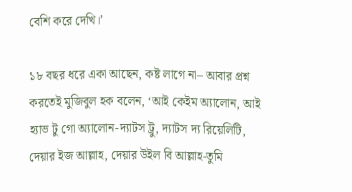বেশি করে দেখি।’

১৮ বছর ধরে একা আছেন, কষ্ট লাগে না– আবার প্রশ্ন করতেই মুজিবুল হক বলেন, ‘আই কেইম অ্যালোন, আই হ্যাভ টু গো অ্যালোন-দ্যাটস ট্রু, দ্যাটস দ্য রিয়েলিটি, দেয়ার ইজ আল্লাহ, দেয়ার উইল বি আল্লাহ-তুমি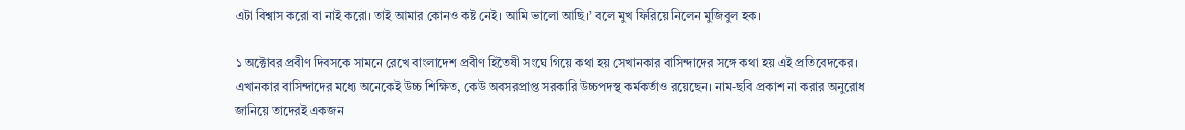এটা বিশ্বাস করো বা নাই করো। তাই আমার কোনও কষ্ট নেই। আমি ভালো আছি।’ বলে মুখ ফিরিয়ে নিলেন মুজিবুল হক।

১ অক্টোবর প্রবীণ দিবসকে সামনে রেখে বাংলাদেশ প্রবীণ হিতৈষী সংঘে গিয়ে কথা হয় সেখানকার বাসিন্দাদের সঙ্গে কথা হয় এই প্রতিবেদকের। এখানকার বাসিন্দাদের মধ্যে অনেকেই উচ্চ শিক্ষিত, কেউ অবসরপ্রাপ্ত সরকারি উচ্চপদস্থ কর্মকর্তাও রয়েছেন। নাম-ছবি প্রকাশ না করার অনুরোধ জানিয়ে তাদেরই একজন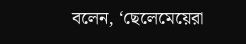বলেন, ‘ছেলেমেয়েরা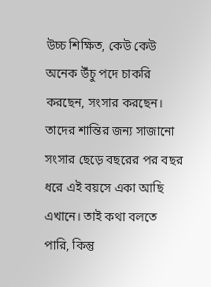উচ্চ শিক্ষিত, কেউ কেউ অনেক উঁচু পদে চাকরি করছেন, সংসার করছেন। তাদের শান্তির জন্য সাজানো সংসার ছেড়ে বছরের পর বছর ধরে এই বয়সে একা আছি এখানে। তাই কথা বলতে পারি, কিন্তু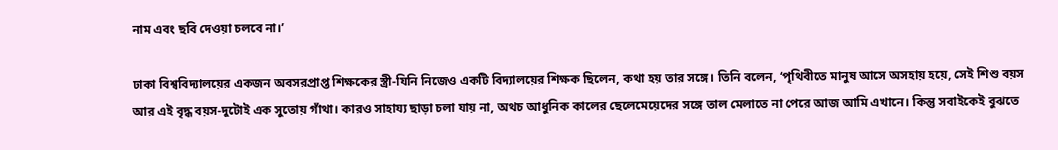নাম এবং ছবি দেওয়া চলবে না।’

ঢাকা বিশ্ববিদ্যালয়ের একজন অবসরপ্রাপ্ত শিক্ষকের স্ত্রী-যিনি নিজেও একটি বিদ্যালয়ের শিক্ষক ছিলেন, কথা হয় তার সঙ্গে। তিনি বলেন, ‘পৃথিবীতে মানুষ আসে অসহায় হয়ে, সেই শিশু বয়স আর এই বৃদ্ধ বয়স-দুটোই এক সুতোয় গাঁথা। কারও সাহায্য ছাড়া চলা যায় না, অথচ আধুনিক কালের ছেলেমেয়েদের সঙ্গে তাল মেলাতে না পেরে আজ আমি এখানে। কিন্তু সবাইকেই বুঝতে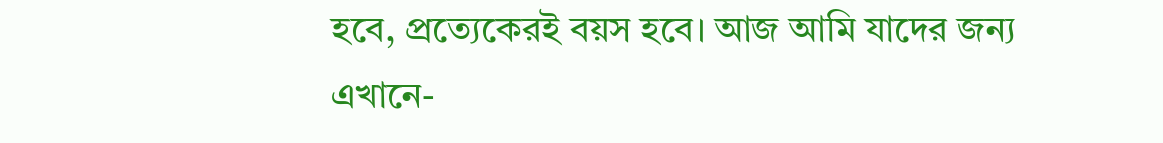হবে, প্রত্যেকেরই বয়স হবে। আজ আমি যাদের জন্য এখানে-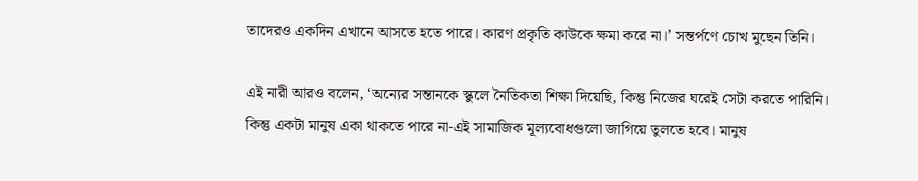তাদেরও একদিন এখানে আসতে হতে পারে। কারণ প্রকৃতি কাউকে ক্ষমা করে না।’ সন্তর্পণে চোখ মুছেন তিনি।

এই নারী আরও বলেন, ‘অন্যের সন্তানকে স্কুলে নৈতিকতা শিক্ষা দিয়েছি, কিন্তু নিজের ঘরেই সেটা করতে পারিনি। কিন্তু একটা মানুষ একা থাকতে পারে না-এই সামাজিক মূল্যবোধগুলো জাগিয়ে তুলতে হবে। মানুষ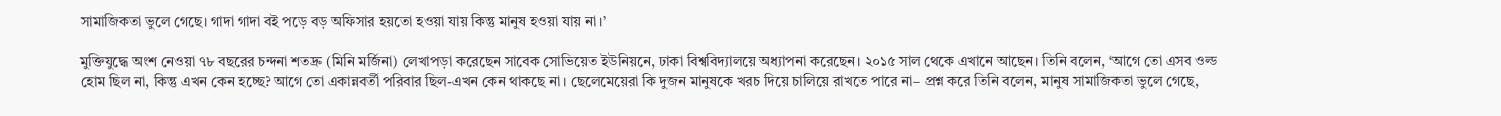সামাজিকতা ভুলে গেছে। গাদা গাদা বই পড়ে বড় অফিসার হয়তো হওয়া যায় কিন্তু মানুষ হওয়া যায় না।’

মুক্তিযুদ্ধে অংশ নেওয়া ৭৮ বছরের চন্দনা শতদ্রু (মিনি মর্জিনা) লেখাপড়া করেছেন সাবেক সোভিয়েত ইউনিয়নে, ঢাকা বিশ্ববিদ্যালয়ে অধ্যাপনা করেছেন। ২০১৫ সাল থেকে এখানে আছেন। তিনি বলেন, ‘আগে তো এসব ওল্ড হোম ছিল না, কিন্তু এখন কেন হচ্ছে? আগে তো একান্নবর্তী পরিবার ছিল-এখন কেন থাকছে না। ছেলেমেয়েরা কি দুজন মানুষকে খরচ দিয়ে চালিয়ে রাখতে পারে না– প্রশ্ন করে তিনি বলেন, মানুষ সামাজিকতা ভুলে গেছে,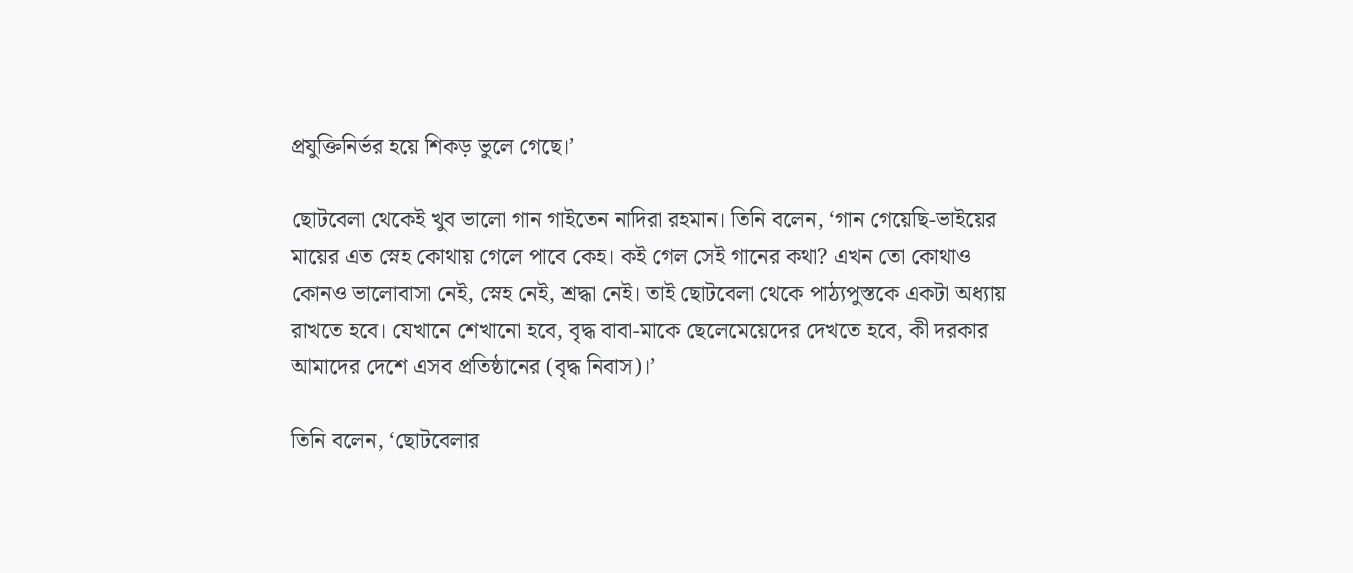প্রযুক্তিনির্ভর হয়ে শিকড় ভুলে গেছে।’

ছোটবেলা থেকেই খুব ভালো গান গাইতেন নাদিরা রহমান। তিনি বলেন, ‘গান গেয়েছি-ভাইয়ের মায়ের এত স্নেহ কোথায় গেলে পাবে কেহ। কই গেল সেই গানের কথা? এখন তো কোথাও কোনও ভালোবাসা নেই, স্নেহ নেই, শ্রদ্ধা নেই। তাই ছোটবেলা থেকে পাঠ্যপুস্তকে একটা অধ্যায় রাখতে হবে। যেখানে শেখানো হবে, বৃদ্ধ বাবা-মাকে ছেলেমেয়েদের দেখতে হবে, কী দরকার আমাদের দেশে এসব প্রতিষ্ঠানের (বৃদ্ধ নিবাস)।’

তিনি বলেন, ‘ছোটবেলার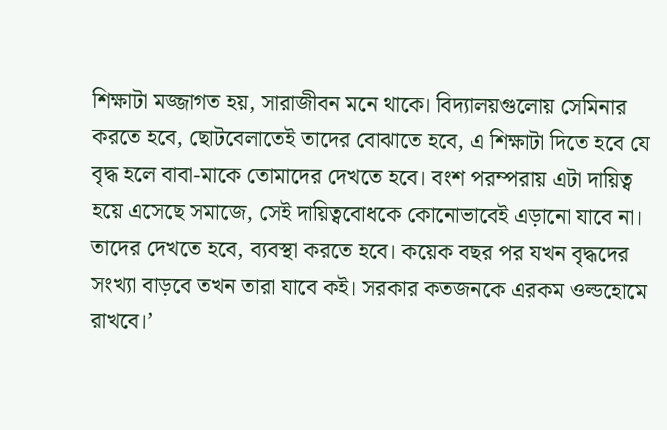শিক্ষাটা মজ্জাগত হয়, সারাজীবন মনে থাকে। বিদ্যালয়গুলোয় সেমিনার করতে হবে, ছোটবেলাতেই তাদের বোঝাতে হবে, এ শিক্ষাটা দিতে হবে যে বৃদ্ধ হলে বাবা-মাকে তোমাদের দেখতে হবে। বংশ পরম্পরায় এটা দায়িত্ব হয়ে এসেছে সমাজে, সেই দায়িত্ববোধকে কোনোভাবেই এড়ানো যাবে না। তাদের দেখতে হবে, ব্যবস্থা করতে হবে। কয়েক বছর পর যখন বৃদ্ধদের সংখ্যা বাড়বে তখন তারা যাবে কই। সরকার কতজনকে এরকম ওল্ডহোমে রাখবে।’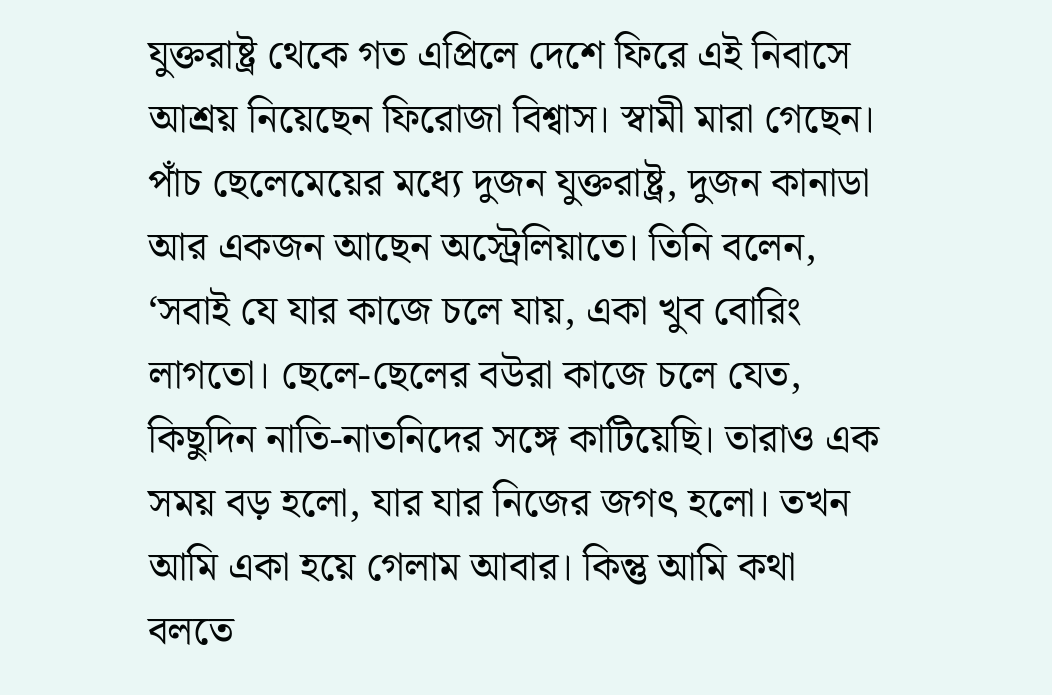যুক্তরাষ্ট্র থেকে গত এপ্রিলে দেশে ফিরে এই নিবাসে আশ্রয় নিয়েছেন ফিরোজা বিশ্বাস। স্বামী মারা গেছেন। পাঁচ ছেলেমেয়ের মধ্যে দুজন যুক্তরাষ্ট্র, দুজন কানাডা আর একজন আছেন অস্ট্রেলিয়াতে। তিনি বলেন, ‘সবাই যে যার কাজে চলে যায়, একা খুব বোরিং লাগতো। ছেলে-ছেলের বউরা কাজে চলে যেত, কিছুদিন নাতি-নাতনিদের সঙ্গে কাটিয়েছি। তারাও এক সময় বড় হলো, যার যার নিজের জগৎ হলো। তখন আমি একা হয়ে গেলাম আবার। কিন্তু আমি কথা বলতে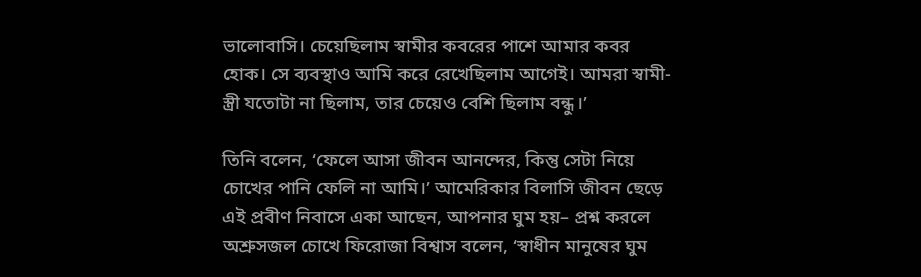ভালোবাসি। চেয়েছিলাম স্বামীর কবরের পাশে আমার কবর হোক। সে ব্যবস্থাও আমি করে রেখেছিলাম আগেই। আমরা স্বামী-স্ত্রী যতোটা না ছিলাম, তার চেয়েও বেশি ছিলাম বন্ধু।’

তিনি বলেন, ‘ফেলে আসা জীবন আনন্দের, কিন্তু সেটা নিয়ে চোখের পানি ফেলি না আমি।’ আমেরিকার বিলাসি জীবন ছেড়ে এই প্রবীণ নিবাসে একা আছেন, আপনার ঘুম হয়– প্রশ্ন করলে অশ্রুসজল চোখে ফিরোজা বিশ্বাস বলেন, ‘স্বাধীন মানুষের ঘুম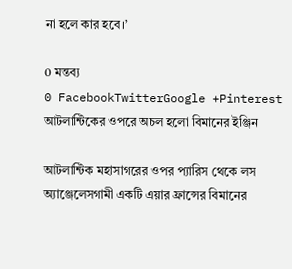না হলে কার হবে।’

0 মন্তব্য
0 FacebookTwitterGoogle +Pinterest
আটলান্টিকের ওপরে অচল হলো বিমানের ইঞ্জিন

আটলান্টিক মহাসাগরের ওপর প্যারিস থেকে লস অ্যাঞ্জেলেসগামী একটি এয়ার ফ্রান্সের বিমানের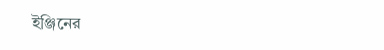ইঞ্জিনের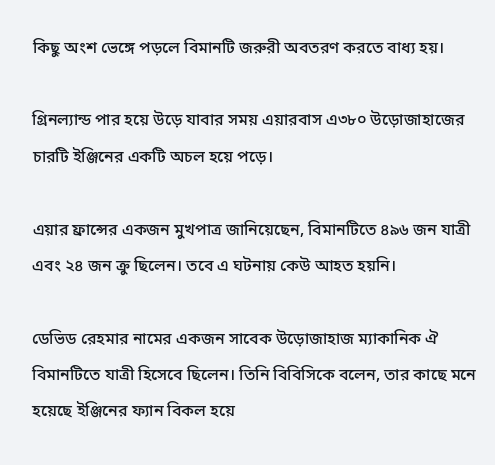কিছু অংশ ভেঙ্গে পড়লে বিমানটি জরুরী অবতরণ করতে বাধ্য হয়।

গ্রিনল্যান্ড পার হয়ে উড়ে যাবার সময় এয়ারবাস এ৩৮০ উড়োজাহাজের চারটি ইঞ্জিনের একটি অচল হয়ে পড়ে।

এয়ার ফ্রান্সের একজন মুখপাত্র জানিয়েছেন, বিমানটিতে ৪৯৬ জন যাত্রী এবং ২৪ জন ক্রু ছিলেন। তবে এ ঘটনায় কেউ আহত হয়নি।

ডেভিড রেহমার নামের একজন সাবেক উড়োজাহাজ ম্যাকানিক ঐ বিমানটিতে যাত্রী হিসেবে ছিলেন। তিনি বিবিসিকে বলেন, তার কাছে মনে হয়েছে ইঞ্জিনের ফ্যান বিকল হয়ে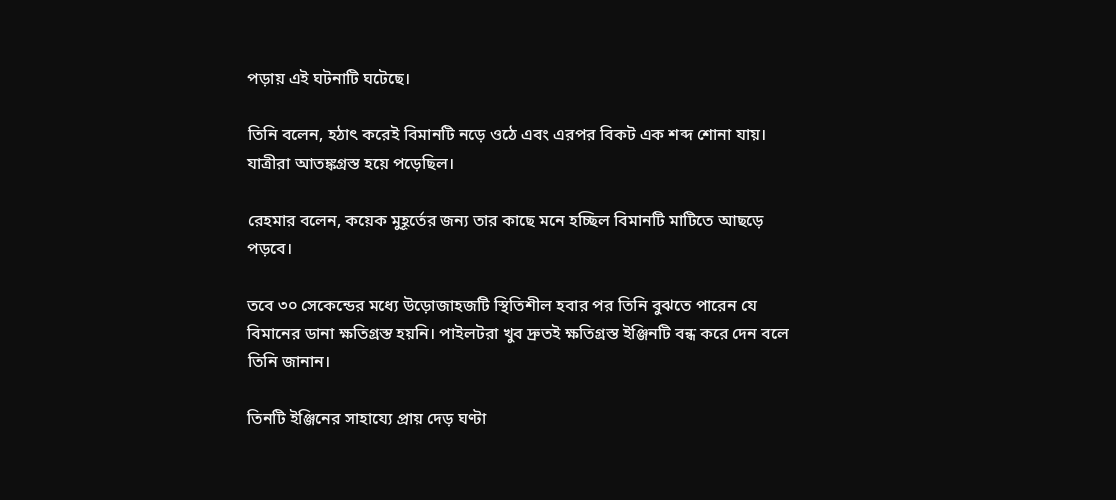পড়ায় এই ঘটনাটি ঘটেছে।

তিনি বলেন, হঠাৎ করেই বিমানটি নড়ে ওঠে এবং এরপর বিকট এক শব্দ শোনা যায়। যাত্রীরা আতঙ্কগ্রস্ত হয়ে পড়েছিল।

রেহমার বলেন, কয়েক মুহূর্তের জন্য তার কাছে মনে হচ্ছিল বিমানটি মাটিতে আছড়ে পড়বে।

তবে ৩০ সেকেন্ডের মধ্যে উড়োজাহজটি স্থিতিশীল হবার পর তিনি বুঝতে পারেন যে বিমানের ডানা ক্ষতিগ্রস্ত হয়নি। পাইলটরা খুব দ্রুতই ক্ষতিগ্রস্ত ইঞ্জিনটি বন্ধ করে দেন বলে তিনি জানান।

তিনটি ইঞ্জিনের সাহায্যে প্রায় দেড় ঘণ্টা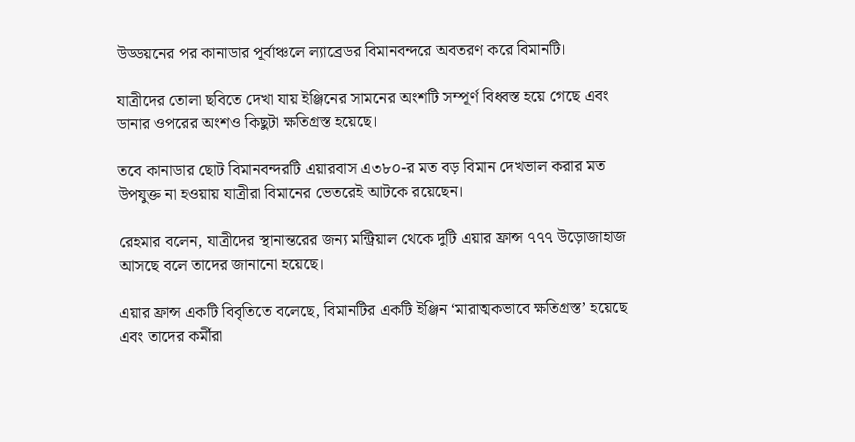উড্ডয়নের পর কানাডার পূর্বাঞ্চলে ল্যাব্রেডর বিমানবন্দরে অবতরণ করে বিমানটি।

যাত্রীদের তোলা ছবিতে দেখা যায় ইঞ্জিনের সামনের অংশটি সম্পূর্ণ বিধ্বস্ত হয়ে গেছে এবং ডানার ওপরের অংশও কিছুটা ক্ষতিগ্রস্ত হয়েছে।

তবে কানাডার ছোট বিমানবন্দরটি এয়ারবাস এ৩৮০-র মত বড় বিমান দেখভাল করার মত উপযুক্ত না হওয়ায় যাত্রীরা বিমানের ভেতরেই আটকে রয়েছেন।

রেহমার বলেন, যাত্রীদের স্থানান্তরের জন্য মন্ট্রিয়াল থেকে দুটি এয়ার ফ্রান্স ৭৭৭ উড়োজাহাজ আসছে বলে তাদের জানানো হয়েছে।

এয়ার ফ্রান্স একটি বিবৃতিতে বলেছে, বিমানটির একটি ইঞ্জিন ‘মারাত্মকভাবে ক্ষতিগ্রস্ত’ হয়েছে এবং তাদের কর্মীরা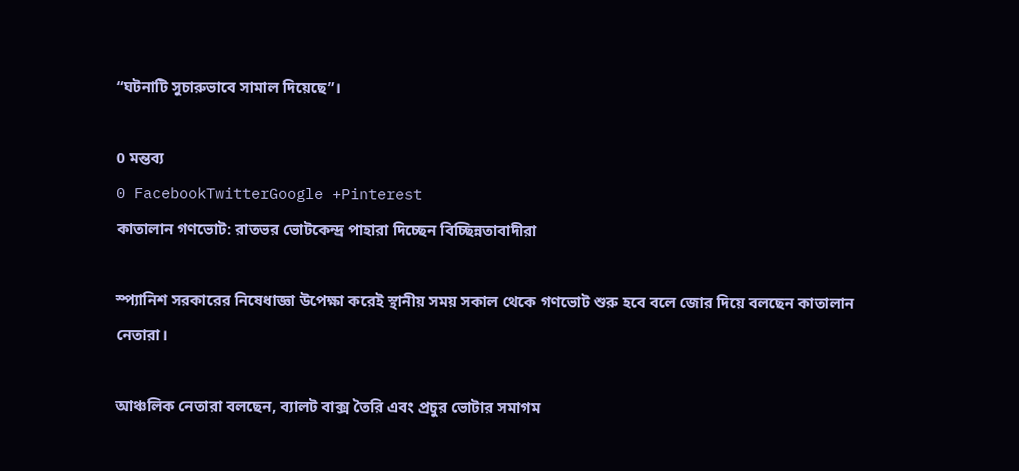“ঘটনাটি সুচারুভাবে সামাল দিয়েছে”।

0 মন্তব্য
0 FacebookTwitterGoogle +Pinterest
কাতালান গণভোট: রাতভর ভোটকেন্দ্র পাহারা দিচ্ছেন বিচ্ছিন্নতাবাদীরা

স্প্যানিশ সরকারের নিষেধাজ্ঞা উপেক্ষা করেই স্থানীয় সময় সকাল থেকে গণভোট শুরু হবে বলে জোর দিয়ে বলছেন কাতালান নেতারা।

আঞ্চলিক নেতারা বলছেন, ব্যালট বাক্স তৈরি এবং প্রচুর ভোটার সমাগম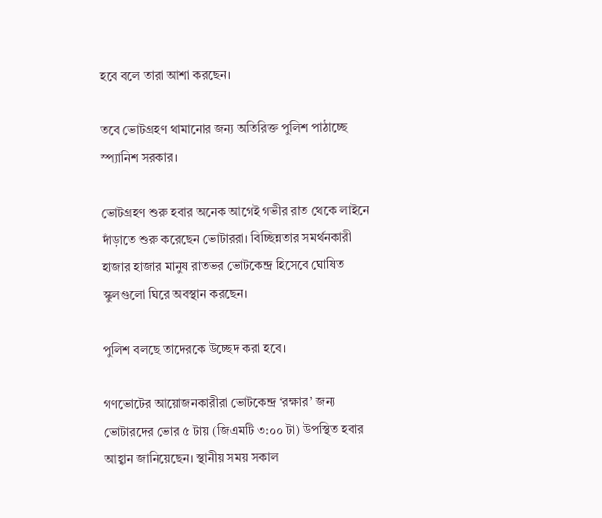হবে বলে তারা আশা করছেন।

তবে ভোটগ্রহণ থামানোর জন্য অতিরিক্ত পুলিশ পাঠাচ্ছে স্প্যানিশ সরকার।

ভোটগ্রহণ শুরু হবার অনেক আগেই গভীর রাত থেকে লাইনে দাঁড়াতে শুরু করেছেন ভোটাররা। বিচ্ছিন্নতার সমর্থনকারী হাজার হাজার মানুষ রাতভর ভোটকেন্দ্র হিসেবে ঘোষিত স্কুলগুলো ঘিরে অবস্থান করছেন।

পুলিশ বলছে তাদেরকে উচ্ছেদ করা হবে।

গণভোটের আয়োজনকারীরা ভোটকেন্দ্র ‘রক্ষার’ জন্য ভোটারদের ভোর ৫ টায় (জিএমটি ৩:০০ টা) উপস্থিত হবার আহ্বান জানিয়েছেন। স্থানীয় সময় সকাল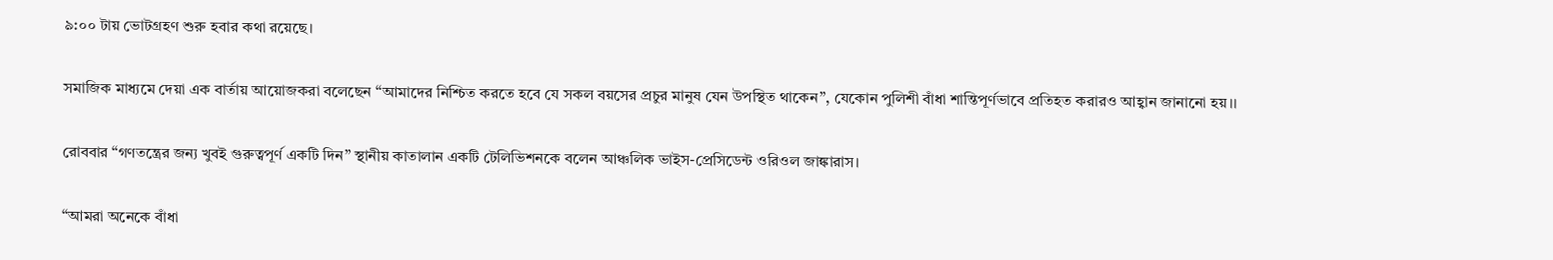৯:০০ টায় ভোটগ্রহণ শুরু হবার কথা রয়েছে।

সমাজিক মাধ্যমে দেয়া এক বার্তায় আয়োজকরা বলেছেন “আমাদের নিশ্চিত করতে হবে যে সকল বয়সের প্রচুর মানুষ যেন উপস্থিত থাকেন”, যেকোন পুলিশী বাঁধা শান্তিপূর্ণভাবে প্রতিহত করারও আহ্বান জানানো হয়।।

রোববার “গণতন্ত্রের জন্য খুবই গুরুত্বপূর্ণ একটি দিন” স্থানীয় কাতালান একটি টেলিভিশনকে বলেন আঞ্চলিক ভাইস-প্রেসিডেন্ট ওরিওল জাঙ্কারাস।

“আমরা অনেকে বাঁধা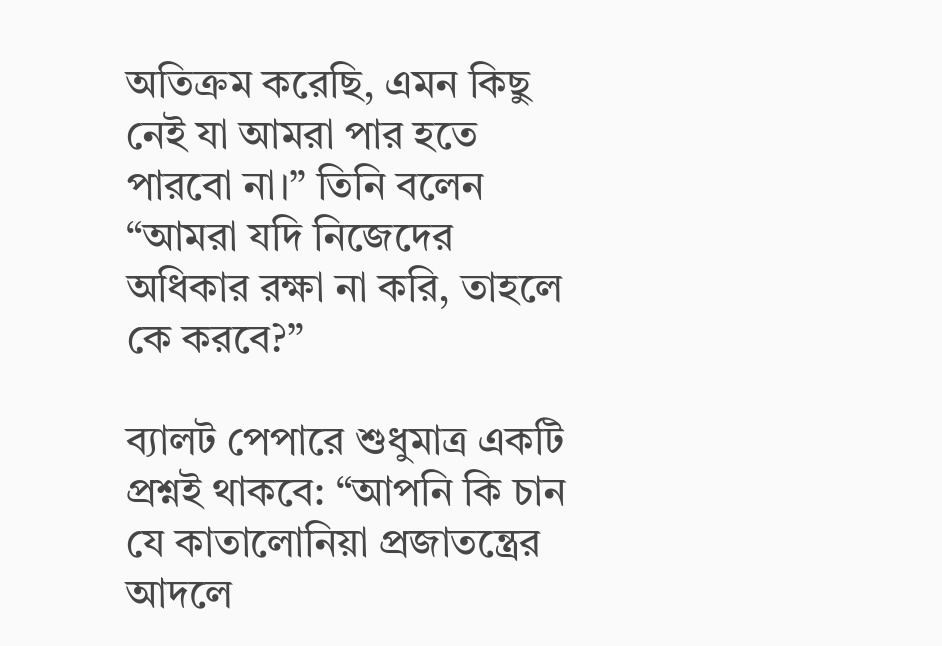অতিক্রম করেছি, এমন কিছু নেই যা আমরা পার হতে পারবো না।” তিনি বলেন “আমরা যদি নিজেদের অধিকার রক্ষা না করি, তাহলে কে করবে?”

ব্যালট পেপারে শুধুমাত্র একটি প্রশ্নই থাকবে: “আপনি কি চান যে কাতালোনিয়া প্রজাতন্ত্রের আদলে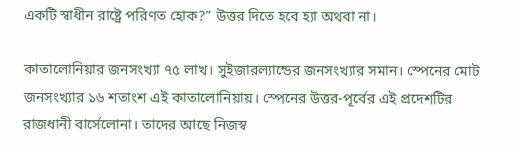একটি স্বাধীন রাষ্ট্রে পরিণত হোক?” উত্তর দিতে হবে হ্যা অথবা না।

কাতালোনিয়ার জনসংখ্যা ৭৫ লাখ। সুইজারল্যান্ডের জনসংখ্যার সমান। স্পেনের মোট জনসংখ্যার ১৬ শতাংশ এই কাতালোনিয়ায়। স্পেনের উত্তর-পূর্বের এই প্রদেশটির রাজধানী বার্সেলোনা। তাদের আছে নিজস্ব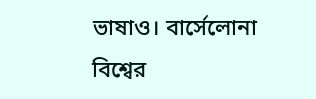ভাষাও। বার্সেলোনা বিশ্বের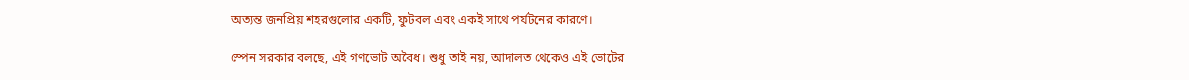অত্যন্ত জনপ্রিয় শহরগুলোর একটি, ফুটবল এবং একই সাথে পর্যটনের কারণে।

স্পেন সরকার বলছে, এই গণভোট অবৈধ। শুধু তাই নয়, আদালত থেকেও এই ভোটের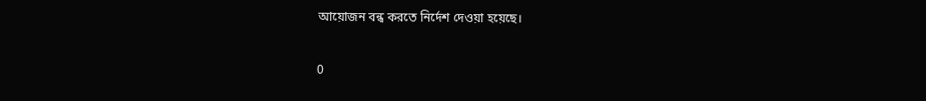আয়োজন বন্ধ করতে নির্দেশ দেওয়া হয়েছে।

0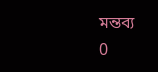মন্তব্য
0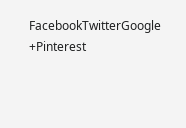FacebookTwitterGoogle +Pinterest